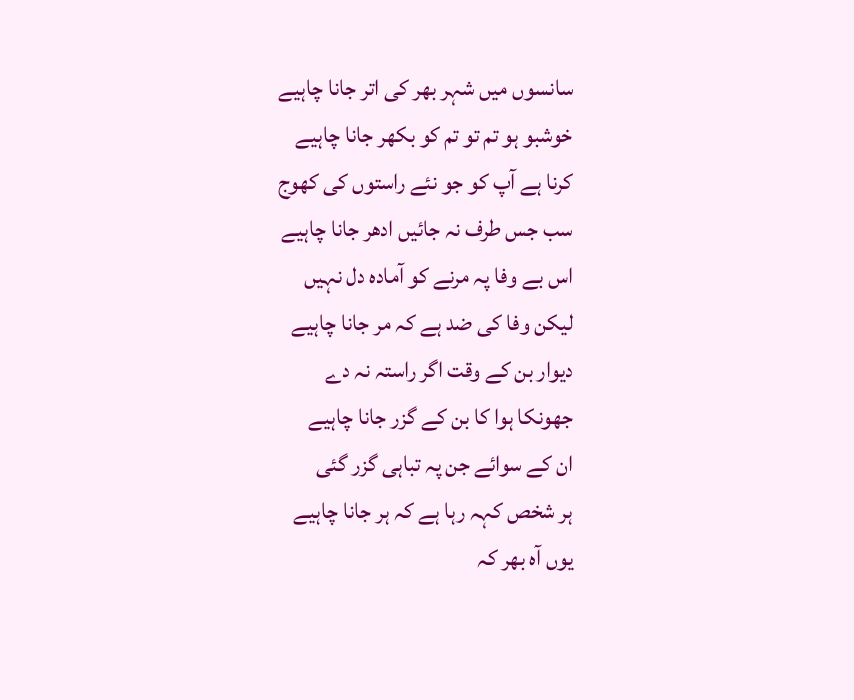سانسوں میں شہر بھر کی اتر جانا چاہیے
خوشبو ہو تم تو تم کو بکھر جانا چاہیے
کرنا ہے آپ کو جو نئے راستوں کی کھوج
سب جس طرف نہ جائیں ادھر جانا چاہیے
اس بے وفا پہ مرنے کو آمادہ دل نہیں
لیکن وفا کی ضد ہے کہ مر جانا چاہیے
دیوار بن کے وقت اگر راستہ نہ دے
جھونکا ہوا کا بن کے گزر جانا چاہیے
ان کے سوائے جن پہ تباہی گزر گئی
ہر شخص کہہ رہا ہے کہ ہر جانا چاہیے
یوں آہ بھر کہ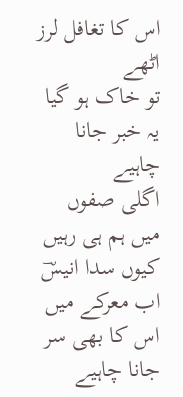اس کا تغافل لرز اٹھے
تو خاک ہو گیا یہ خبر جانا چاہیے
اگلی صفوں میں ہم ہی رہیں کیوں سدا انیسؔ
اب معرکے میں اس کا بھی سر جانا چاہیے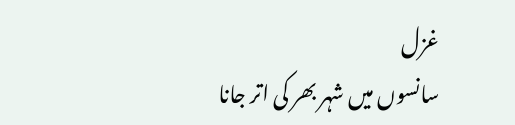غزل
سانسوں میں شہر بھر کی اتر جانا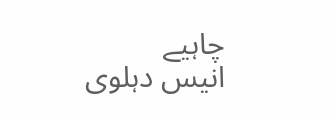چاہیے
انیس دہلوی